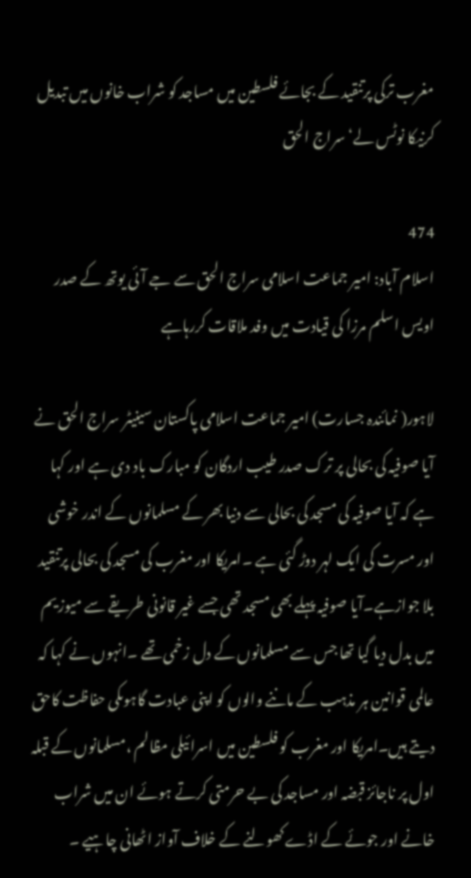مغرب ترکی پرتنقید کے بجائے فلسطین میں مساجد کو شراب خانوں میں تبدیل کرنیکا نوٹس لے‘ سراج الحق

474
اسلام آباد: امیر جماعت اسلامی سراج الحق سے جے آئی یوتھ کے صدر اویس اسلم مرزا کی قیادت میں وفد ملاقات کررہاہے

لاہور( نمائندہ جسارت) امیر جماعت اسلامی پاکستان سینیٹر سراج الحق نے آیا صوفیہ کی بحالی پر ترک صدر طیب اردگان کو مبارک باد دی ہے اور کہا ہے کہ آیا صوفیہ کی مسجد کی بحالی سے دنیا بھر کے مسلمانوں کے اندر خوشی اور مسرت کی ایک لہر دوڑ گئی ہے ۔امریکا اور مغرب کی مسجد کی بحالی پرتنقید بلا جوازہے۔آیا صوفیہ پہلے بھی مسجد تھی جسے غیر قانونی طریقے سے میوزیم میں بدل دیا گیا تھا جس سے مسلمانوں کے دل زخمی تھے ۔انہوں نے کہا کہ عالمی قوانین ہر مذہب کے ماننے والوں کو اپنی عبادت گاہوںکی حفاظت کاحق دیتے ہیں۔امریکا اور مغرب کو فلسطین میں اسرائیلی مظالم ،مسلمانوں کے قبلہ اول پر ناجائز قبضہ اور مساجد کی بے حرمتی کرتے ہوئے ان میں شراب خانے اور جوئے کے اڈے کھولنے کے خلاف آواز اٹھانی چاہیے ۔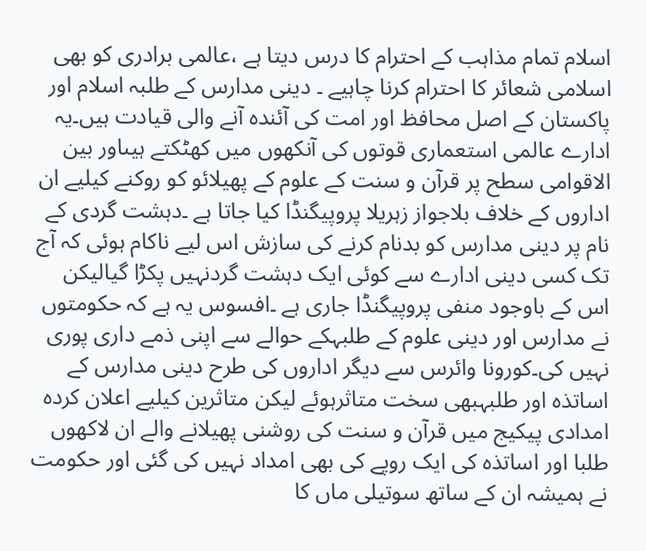اسلام تمام مذاہب کے احترام کا درس دیتا ہے ،عالمی برادری کو بھی اسلامی شعائر کا احترام کرنا چاہیے ۔ دینی مدارس کے طلبہ اسلام اور پاکستان کے اصل محافظ اور امت کی آئندہ آنے والی قیادت ہیں۔یہ ادارے عالمی استعماری قوتوں کی آنکھوں میں کھٹکتے ہیںاور بین الاقوامی سطح پر قرآن و سنت کے علوم کے پھیلائو کو روکنے کیلیے ان اداروں کے خلاف بلاجواز زہریلا پروپیگنڈا کیا جاتا ہے ۔دہشت گردی کے نام پر دینی مدارس کو بدنام کرنے کی سازش اس لیے ناکام ہوئی کہ آج تک کسی دینی ادارے سے کوئی ایک دہشت گردنہیں پکڑا گیالیکن اس کے باوجود منفی پروپیگنڈا جاری ہے ۔افسوس یہ ہے کہ حکومتوں نے مدارس اور دینی علوم کے طلبہکے حوالے سے اپنی ذمے داری پوری نہیں کی۔کورونا وائرس سے دیگر اداروں کی طرح دینی مدارس کے اساتذہ اور طلبہبھی سخت متاثرہوئے لیکن متاثرین کیلیے اعلان کردہ امدادی پیکیج میں قرآن و سنت کی روشنی پھیلانے والے ان لاکھوں طلبا اور اساتذہ کی ایک روپے کی بھی امداد نہیں کی گئی اور حکومت نے ہمیشہ ان کے ساتھ سوتیلی ماں کا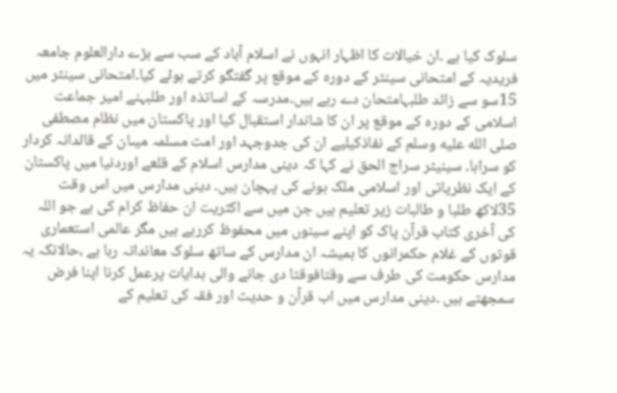سلوک کیا ہے ۔ان خیالات کا اظہار انہوں نے اسلام آباد کے سب سے بڑے دارالعلوم جامعہ فریدیہ کے امتحانی سینٹر کے دورہ کے موقع پر گفتگو کرتے ہوئے کیا۔امتحانی سینٹر میں 15سو سے زائد طلبہامتحان دے رہے ہیں۔مدرسہ کے اساتذہ اور طلبہنے امیر جماعت اسلامی کے دورہ کے موقع پر ان کا شاندار استقبال کیا اور پاکستان میں نظام مصطفی صلى الله عليه وسلم کے نفاذکیلیے ان کی جدوجہد اور امت مسلمہ میںان کے قائدانہ کردار کو سراہا۔ سینیٹر سراج الحق نے کہا کہ دینی مدارس اسلام کے قلعے اوردنیا میں پاکستان کے ایک نظریاتی اور اسلامی ملک ہونے کی پہچان ہیں۔ دینی مدارس میں اس وقت 35لاکھ طلبا و طالبات زیر تعلیم ہیں جن میں سے اکثریت ان حفاظ کرام کی ہے جو اللہ کی آخری کتاب قرآن پاک کو اپنے سینوں میں محفوظ کررہے ہیں مگر عالمی استعماری قوتوں کے غلام حکمرانوں کا ہمیشہ ان مدارس کے ساتھ سلوک معاندانہ رہا ہے ،حالانکہ یہ مدارس حکومت کی طرف سے وقتافوقتا دی جانے والی ہدایات پرعمل کرنا اپنا فرض سمجھتے ہیں ۔دینی مدارس میں اب قرآن و حدیث اور فقہ کی تعلیم کے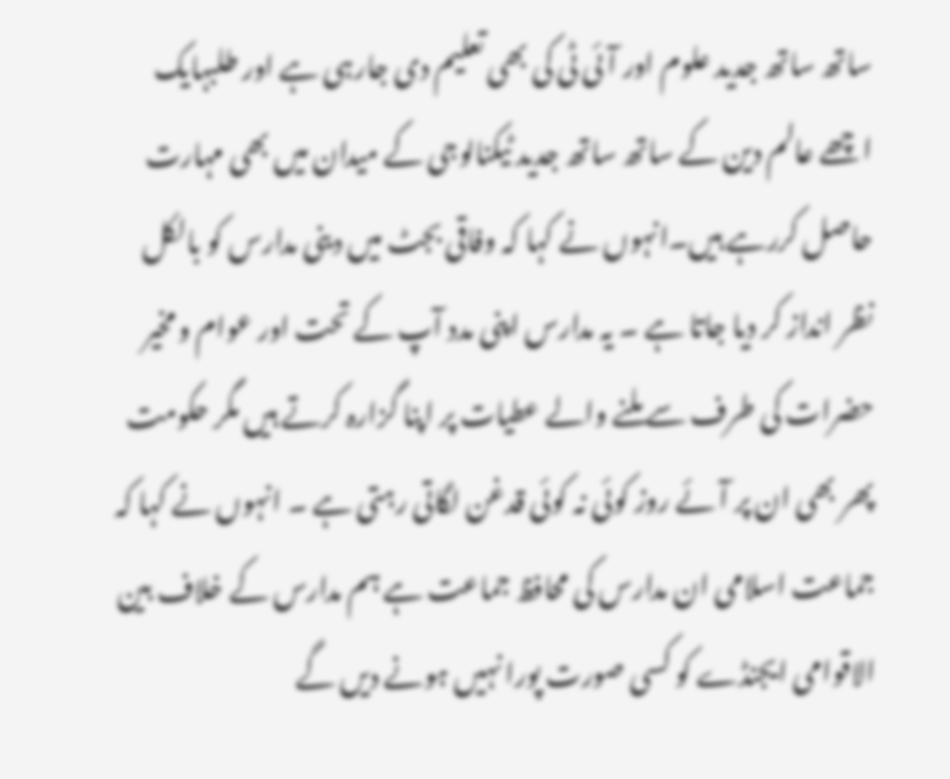ساتھ ساتھ جدید علوم اور آئی ٹی کی بھی تعلیم دی جارہی ہے اور طلبہایک اچھے عالم دین کے ساتھ ساتھ جدید ٹیکنالوجی کے میدان میں بھی مہارت حاصل کررہے ہیں۔انہوں نے کہا کہ وفاقی بجٹ میں دینی مدارس کو بالکل نظر انداز کر دیا جاتا ہے ۔ یہ مدارس اپنی مدد آپ کے تحت اور عوام و مخیر حضرات کی طرف سے ملنے والے عطیات پر اپنا گزارہ کرتے ہیں مگر حکومت پھر بھی ان پر آئے روز کوئی نہ کوئی قدغن لگاتی رہتی ہے ۔ انہوں نے کہا کہ جماعت اسلامی ان مدارس کی محافظ جماعت ہے ہم مدارس کے خلاف بین الاقوامی ایجنڈے کو کسی صورت پورا نہیں ہونے دیں گے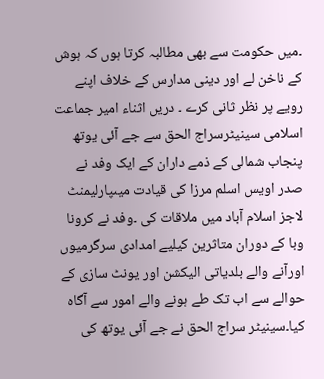۔میں حکومت سے بھی مطالبہ کرتا ہوں کہ ہوش کے ناخن لے اور دینی مدارس کے خلاف اپنے رویے پر نظر ثانی کرے ۔ دریں اثناء امیر جماعت اسلامی سینیٹرسراج الحق سے جے آئی یوتھ پنجاب شمالی کے ذمے داران کے ایک وفد نے صدر اویس اسلم مرزا کی قیادت میںپارلیمنٹ لاجز اسلام آباد میں ملاقات کی ۔وفد نے کرونا وبا کے دوران متاثرین کیلیے امدادی سرگرمیوں اورآنے والے بلدیاتی الیکشن اور یونٹ سازی کے حوالے سے اب تک طے ہونے والے امور سے آگاہ کیا۔سینیٹر سراج الحق نے جے آئی یوتھ کی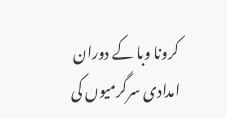کرونا وبا کے دوران امدادی سرگرمیوں کی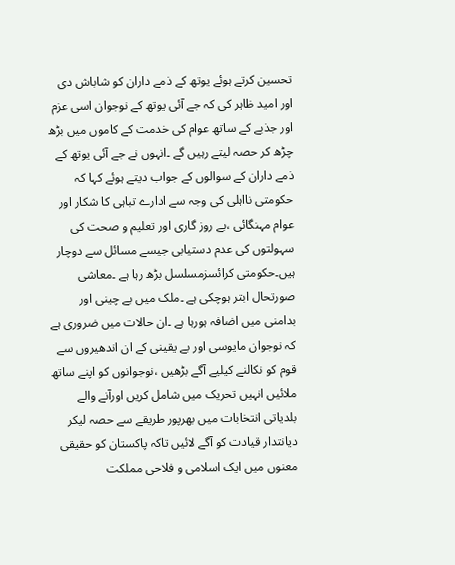تحسین کرتے ہوئے یوتھ کے ذمے داران کو شاباش دی اور امید ظاہر کی کہ جے آئی یوتھ کے نوجوان اسی عزم اور جذبے کے ساتھ عوام کی خدمت کے کاموں میں بڑھ چڑھ کر حصہ لیتے رہیں گے ۔انہوں نے جے آئی یوتھ کے ذمے داران کے سوالوں کے جواب دیتے ہوئے کہا کہ حکومتی نااہلی کی وجہ سے ادارے تباہی کا شکار اور عوام مہنگائی ،بے روز گاری اور تعلیم و صحت کی سہولتوں کی عدم دستیابی جیسے مسائل سے دوچار ہیں۔حکومتی کرائسزمسلسل بڑھ رہا ہے ۔معاشی صورتحال ابتر ہوچکی ہے ۔ملک میں بے چینی اور بدامنی میں اضافہ ہورہا ہے ۔ان حالات میں ضروری ہے کہ نوجوان مایوسی اور بے یقینی کے ان اندھیروں سے قوم کو نکالنے کیلیے آگے بڑھیں ،نوجوانوں کو اپنے ساتھ ملائیں انہیں تحریک میں شامل کریں اورآنے والے بلدیاتی انتخابات میں بھرپور طریقے سے حصہ لیکر دیانتدار قیادت کو آگے لائیں تاکہ پاکستان کو حقیقی معنوں میں ایک اسلامی و فلاحی مملکت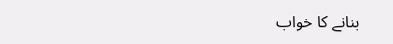بنانے کا خواب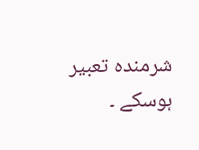شرمندہ تعبیر ہوسکے ۔